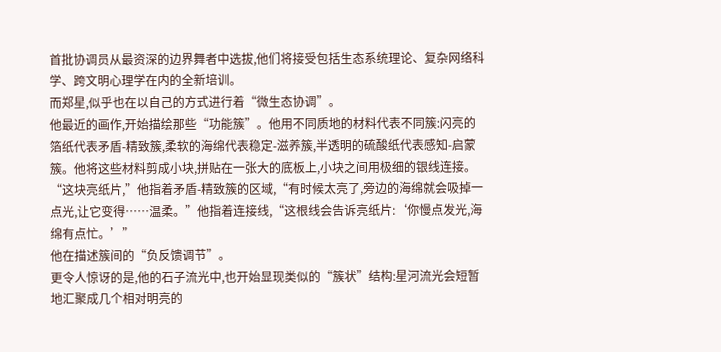首批协调员从最资深的边界舞者中选拔,他们将接受包括生态系统理论、复杂网络科学、跨文明心理学在内的全新培训。
而郑星,似乎也在以自己的方式进行着“微生态协调”。
他最近的画作,开始描绘那些“功能簇”。他用不同质地的材料代表不同簇:闪亮的箔纸代表矛盾-精致簇,柔软的海绵代表稳定-滋养簇,半透明的硫酸纸代表感知-启蒙簇。他将这些材料剪成小块,拼贴在一张大的底板上,小块之间用极细的银线连接。
“这块亮纸片,”他指着矛盾-精致簇的区域,“有时候太亮了,旁边的海绵就会吸掉一点光,让它变得……温柔。”他指着连接线,“这根线会告诉亮纸片:‘你慢点发光,海绵有点忙。’”
他在描述簇间的“负反馈调节”。
更令人惊讶的是,他的石子流光中,也开始显现类似的“簇状”结构:星河流光会短暂地汇聚成几个相对明亮的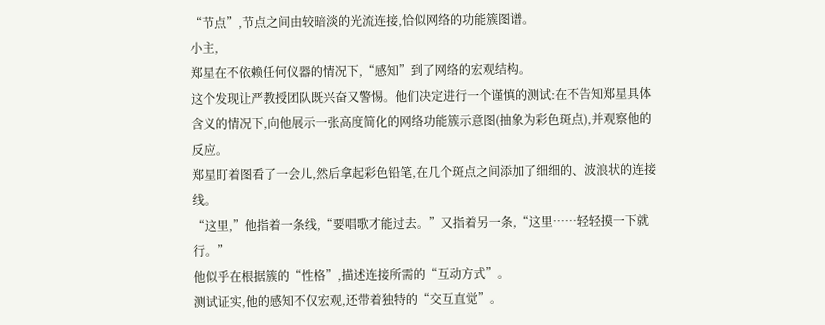“节点”,节点之间由较暗淡的光流连接,恰似网络的功能簇图谱。
小主,
郑星在不依赖任何仪器的情况下,“感知”到了网络的宏观结构。
这个发现让严教授团队既兴奋又警惕。他们决定进行一个谨慎的测试:在不告知郑星具体含义的情况下,向他展示一张高度简化的网络功能簇示意图(抽象为彩色斑点),并观察他的反应。
郑星盯着图看了一会儿,然后拿起彩色铅笔,在几个斑点之间添加了细细的、波浪状的连接线。
“这里,”他指着一条线,“要唱歌才能过去。”又指着另一条,“这里……轻轻摸一下就行。”
他似乎在根据簇的“性格”,描述连接所需的“互动方式”。
测试证实,他的感知不仅宏观,还带着独特的“交互直觉”。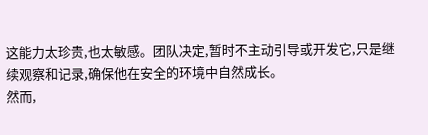这能力太珍贵,也太敏感。团队决定,暂时不主动引导或开发它,只是继续观察和记录,确保他在安全的环境中自然成长。
然而,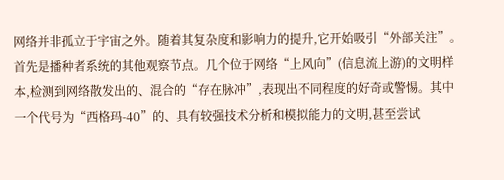网络并非孤立于宇宙之外。随着其复杂度和影响力的提升,它开始吸引“外部关注”。
首先是播种者系统的其他观察节点。几个位于网络“上风向”(信息流上游)的文明样本,检测到网络散发出的、混合的“存在脉冲”,表现出不同程度的好奇或警惕。其中一个代号为“西格玛-40”的、具有较强技术分析和模拟能力的文明,甚至尝试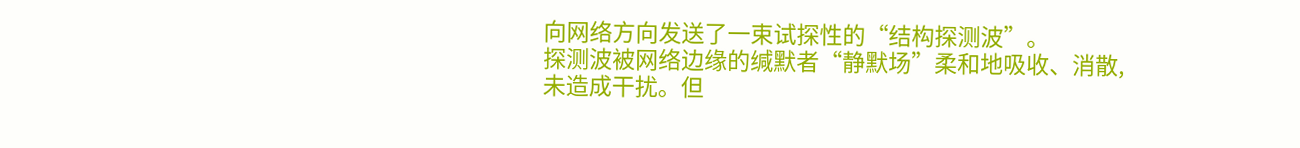向网络方向发送了一束试探性的“结构探测波”。
探测波被网络边缘的缄默者“静默场”柔和地吸收、消散,未造成干扰。但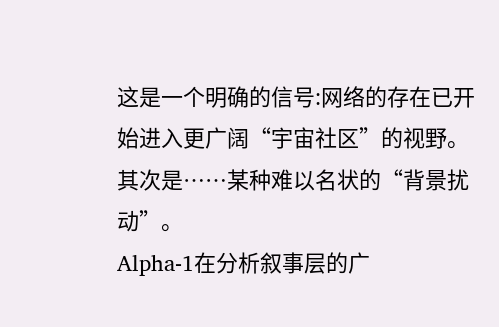这是一个明确的信号:网络的存在已开始进入更广阔“宇宙社区”的视野。
其次是……某种难以名状的“背景扰动”。
Alpha-1在分析叙事层的广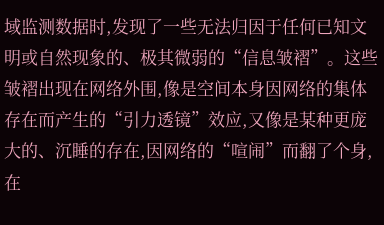域监测数据时,发现了一些无法归因于任何已知文明或自然现象的、极其微弱的“信息皱褶”。这些皱褶出现在网络外围,像是空间本身因网络的集体存在而产生的“引力透镜”效应,又像是某种更庞大的、沉睡的存在,因网络的“喧闹”而翻了个身,在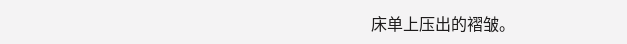床单上压出的褶皱。